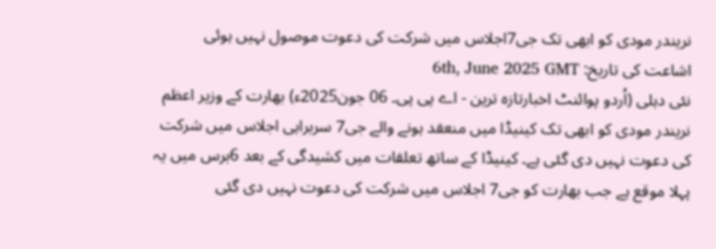نریندر مودی کو ابھی تک جی7اجلاس میں شرکت کی دعوت موصول نہیں ہوئی
اشاعت کی تاریخ: 6th, June 2025 GMT
نئی دہلی (اُردو پوائنٹ اخبارتازہ ترین - اے پی پی۔ 06 جون2025ء) بھارت کے وزیر اعظم نریندر مودی کو ابھی تک کینیڈا میں منعقد ہونے والے جی7 سربراہی اجلاس میں شرکت کی دعوت نہیں دی گئی ہے۔ کینیڈا کے ساتھ تعلقات میں کشیدگی کے بعد 6برس میں یہ پہلا موقع ہے جب بھارت کو جی7 اجلاس میں شرکت کی دعوت نہیں دی گئی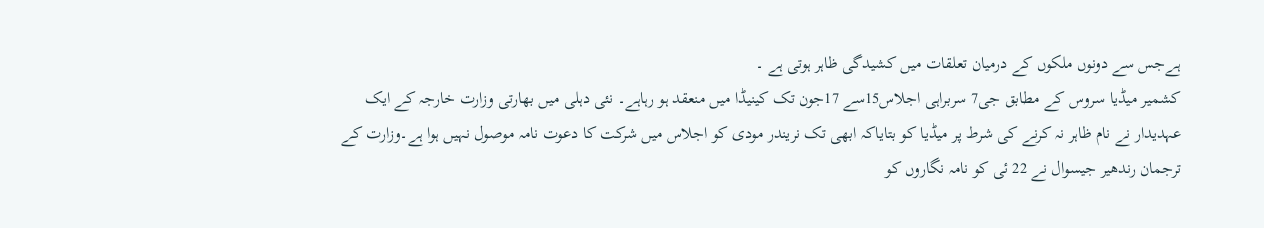ہےجس سے دونوں ملکوں کے درمیان تعلقات میں کشیدگی ظاہر ہوتی ہے ۔
کشمیر میڈیا سروس کے مطابق جی7 سربراہی اجلاس15سے 17جون تک کینیڈا میں منعقد ہو رہاہے۔ نئی دہلی میں بھارتی وزارت خارجہ کے ایک عہدیدار نے نام ظاہر نہ کرنے کی شرط پر میڈیا کو بتایاکہ ابھی تک نریندر مودی کو اجلاس میں شرکت کا دعوت نامہ موصول نہیں ہوا ہے۔وزارت کے ترجمان رندھیر جیسوال نے 22 ئی کو نامہ نگاروں کو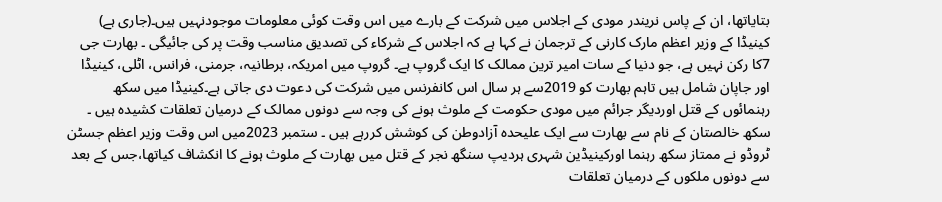بتایاتھا، ان کے پاس نریندر مودی کے اجلاس میں شرکت کے بارے میں اس وقت کوئی معلومات موجودنہیں ہیں۔(جاری ہے)
کینیڈا کے وزیر اعظم مارک کارنی کے ترجمان نے کہا ہے کہ اجلاس کے شرکاء کی تصدیق مناسب وقت پر کی جائیگی ۔ بھارت جی 7کا رکن نہیں ہے، جو دنیا کے سات امیر ترین ممالک کا ایک گروپ ہے۔ گروپ میں امریکہ، برطانیہ، جرمنی، فرانس، اٹلی، کینیڈا اور جاپان شامل ہیں تاہم بھارت کو 2019سے ہر سال اس کانفرنس میں شرکت کی دعوت دی جاتی ہے۔کینیڈا میں سکھ رہنمائوں کے قتل اوردیگر جرائم میں مودی حکومت کے ملوث ہونے کی وجہ سے دونوں ممالک کے درمیان تعلقات کشیدہ ہیں ۔ سکھ خالصتان کے نام سے بھارت سے ایک علیحدہ آزادوطن کی کوشش کررہے ہیں ۔ ستمبر 2023میں اس وقت وزیر اعظم جسٹن ٹروڈو نے ممتاز سکھ رہنما اورکینیڈین شہری ہردیپ سنگھ نجر کے قتل میں بھارت کے ملوث ہونے کا انکشاف کیاتھا،جس کے بعد سے دونوں ملکوں کے درمیان تعلقات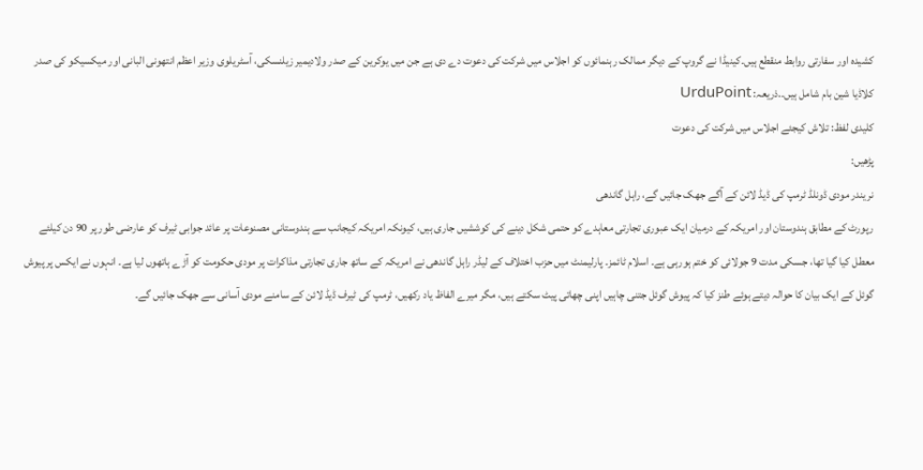کشیدہ اور سفارتی روابط منقطع ہیں۔کینیڈا نے گروپ کے دیگر ممالک رہنمائوں کو اجلاس میں شرکت کی دعوت دے دی ہے جن میں یوکرین کے صدر ولادیمیر زیلنسکی، آسٹریلوی وزیر اعظم انتھونی البانی اور میکسیکو کی صدر کلاڈیا شین بام شامل ہیں۔.ذریعہ: UrduPoint
کلیدی لفظ: تلاش کیجئے اجلاس میں شرکت کی دعوت
پڑھیں:
نریندر مودی ڈونلڈ ٹرمپ کی ڈیڈ لائن کے آگے جھک جائیں گے، راہل گاندھی
رپورٹ کے مطابق ہندوستان اور امریکہ کے درمیان ایک عبوری تجارتی معاہدے کو حتمی شکل دینے کی کوششیں جاری ہیں، کیونکہ امریکہ کیجانب سے ہندوستانی مصنوعات پر عائد جوابی ٹیرف کو عارضی طور پر 90 دن کیلئے معطل کیا گیا تھا، جسکی مدت 9 جولائی کو ختم ہورہی ہے۔ اسلام ٹائمز۔ پارلیمنٹ میں حزب اختلاف کے لیڈر راہل گاندھی نے امریکہ کے ساتھ جاری تجارتی مذاکرات پر مودی حکومت کو آڑے ہاتھوں لیا ہے۔ انہوں نے ایکس پر پیوش گوئل کے ایک بیان کا حوالہ دیتے ہوئے طنز کیا کہ پیوش گوئل جتنی چاہیں اپنی چھاتی پیٹ سکتے ہیں، مگر میرے الفاظ یاد رکھیں، ٹرمپ کی ٹیرف ڈیڈ لائن کے سامنے مودی آسانی سے جھک جائیں گے۔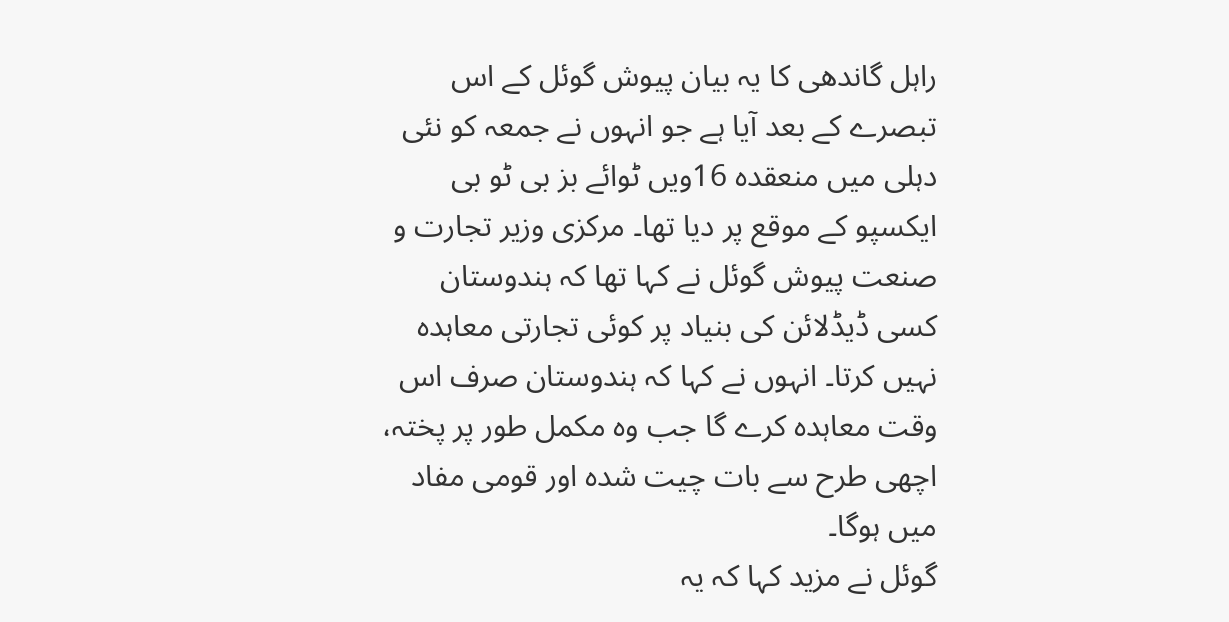راہل گاندھی کا یہ بیان پیوش گوئل کے اس تبصرے کے بعد آیا ہے جو انہوں نے جمعہ کو نئی دہلی میں منعقدہ 16ویں ٹوائے بز بی ٹو بی ایکسپو کے موقع پر دیا تھا۔ مرکزی وزیر تجارت و صنعت پیوش گوئل نے کہا تھا کہ ہندوستان کسی ڈیڈلائن کی بنیاد پر کوئی تجارتی معاہدہ نہیں کرتا۔ انہوں نے کہا کہ ہندوستان صرف اس وقت معاہدہ کرے گا جب وہ مکمل طور پر پختہ، اچھی طرح سے بات چیت شدہ اور قومی مفاد میں ہوگا۔
گوئل نے مزید کہا کہ یہ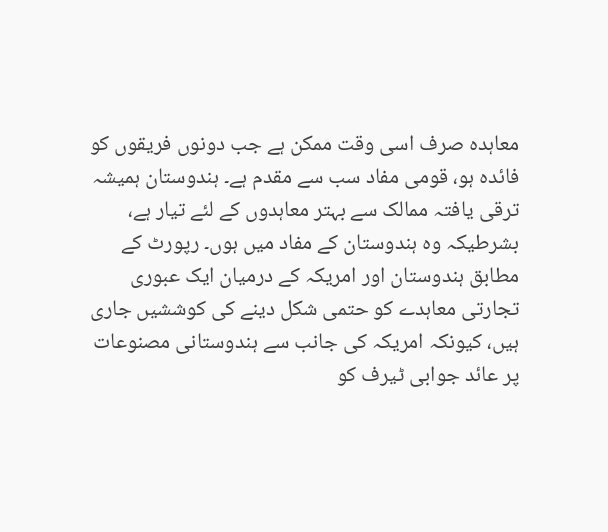معاہدہ صرف اسی وقت ممکن ہے جب دونوں فریقوں کو فائدہ ہو، قومی مفاد سب سے مقدم ہے۔ ہندوستان ہمیشہ ترقی یافتہ ممالک سے بہتر معاہدوں کے لئے تیار ہے، بشرطیکہ وہ ہندوستان کے مفاد میں ہوں۔ رپورٹ کے مطابق ہندوستان اور امریکہ کے درمیان ایک عبوری تجارتی معاہدے کو حتمی شکل دینے کی کوششیں جاری ہیں، کیونکہ امریکہ کی جانب سے ہندوستانی مصنوعات پر عائد جوابی ٹیرف کو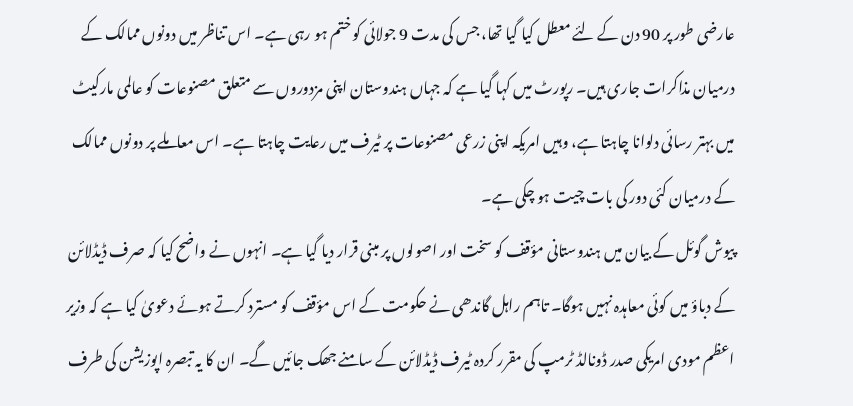عارضی طور پر 90 دن کے لئے معطل کیا گیا تھا، جس کی مدت 9 جولائی کو ختم ہو رہی ہے۔ اس تناظر میں دونوں ممالک کے درمیان مذاکرات جاری ہیں۔ رپورٹ میں کہا گیا ہے کہ جہاں ہندوستان اپنی مزدوروں سے متعلق مصنوعات کو عالمی مارکیٹ میں بہتر رسائی دلوانا چاہتا ہے، وہیں امریکہ اپنی زرعی مصنوعات پر ٹیرف میں رعایت چاہتا ہے۔ اس معاملے پر دونوں ممالک کے درمیان کئی دور کی بات چیت ہو چکی ہے۔
پیوش گوئل کے بیان میں ہندوستانی مؤقف کو سخت اور اصولوں پر مبنی قرار دیا گیا ہے۔ انہوں نے واضح کیا کہ صرف ڈیڈلائن کے دباؤ میں کوئی معاہدہ نہیں ہوگا۔ تاہم راہل گاندھی نے حکومت کے اس مؤقف کو مسترد کرتے ہوئے دعویٰ کیا ہے کہ وزیر اعظم مودی امریکی صدر ڈونالڈ ٹرمپ کی مقرر کردہ ٹیرف ڈیڈلائن کے سامنے جھک جائیں گے۔ ان کا یہ تبصرہ اپوزیشن کی طرف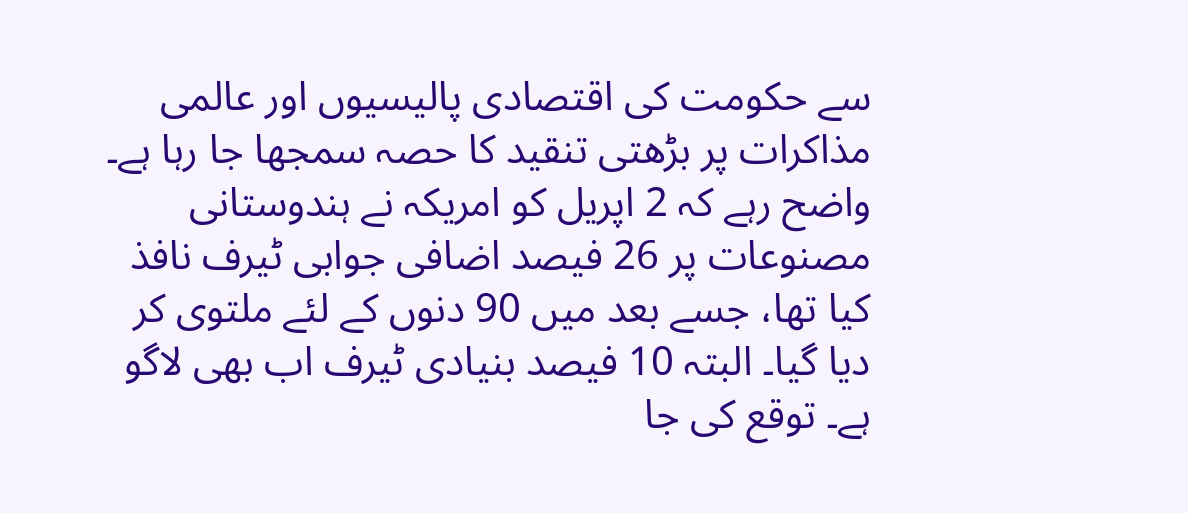سے حکومت کی اقتصادی پالیسیوں اور عالمی مذاکرات پر بڑھتی تنقید کا حصہ سمجھا جا رہا ہے۔ واضح رہے کہ 2 اپریل کو امریکہ نے ہندوستانی مصنوعات پر 26 فیصد اضافی جوابی ٹیرف نافذ کیا تھا، جسے بعد میں 90 دنوں کے لئے ملتوی کر دیا گیا۔ البتہ 10 فیصد بنیادی ٹیرف اب بھی لاگو ہے۔ توقع کی جا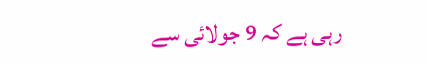رہی ہے کہ 9 جولائی سے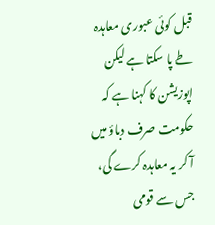قبل کوئی عبوری معاہدہ طے پا سکتا ہے لیکن اپوزیشن کا کہنا ہے کہ حکومت صرف دباؤ میں آ کر یہ معاہدہ کرے گی، جس سے قومی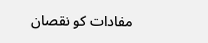مفادات کو نقصان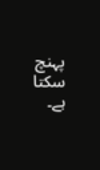پہنچ سکتا ہے۔